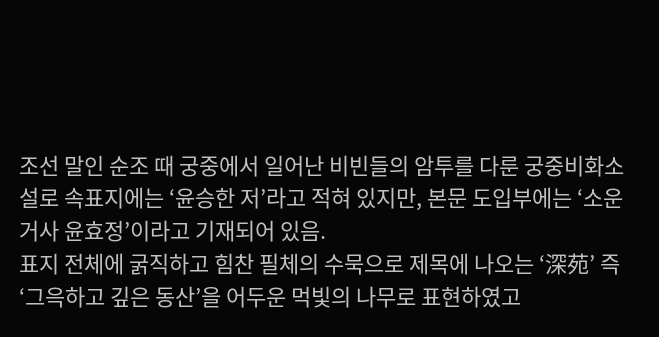조선 말인 순조 때 궁중에서 일어난 비빈들의 암투를 다룬 궁중비화소설로 속표지에는 ‘윤승한 저’라고 적혀 있지만, 본문 도입부에는 ‘소운거사 윤효정’이라고 기재되어 있음.
표지 전체에 굵직하고 힘찬 필체의 수묵으로 제목에 나오는 ‘深苑’ 즉 ‘그윽하고 깊은 동산’을 어두운 먹빛의 나무로 표현하였고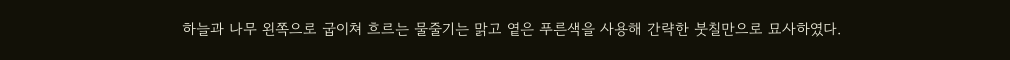하늘과 나무 왼쪽으로 굽이쳐 흐르는 물줄기는 맑고 옅은 푸른색을 사용해 간략한 붓칠만으로 묘사하였다.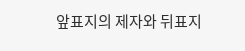앞표지의 제자와 뒤표지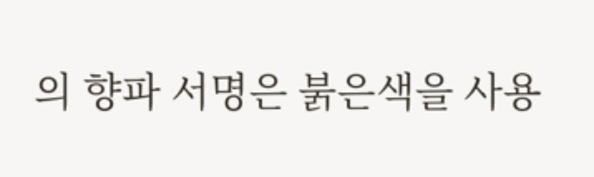의 향파 서명은 붉은색을 사용